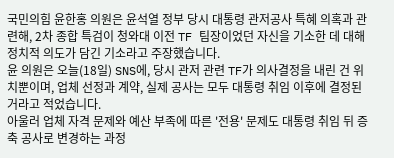국민의힘 윤한홍 의원은 윤석열 정부 당시 대통령 관저공사 특혜 의혹과 관련해, 2차 종합 특검이 청와대 이전 TF 팀장이었던 자신을 기소한 데 대해 정치적 의도가 담긴 기소라고 주장했습니다.
윤 의원은 오늘(18일) SNS에, 당시 관저 관련 TF가 의사결정을 내린 건 위치뿐이며, 업체 선정과 계약, 실제 공사는 모두 대통령 취임 이후에 결정된 거라고 적었습니다.
아울러 업체 자격 문제와 예산 부족에 따른 '전용' 문제도 대통령 취임 뒤 증축 공사로 변경하는 과정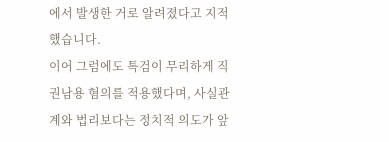에서 발생한 거로 알려졌다고 지적했습니다.
이어 그럼에도 특검이 무리하게 직권남용 혐의를 적용했다며, 사실관계와 법리보다는 정치적 의도가 앞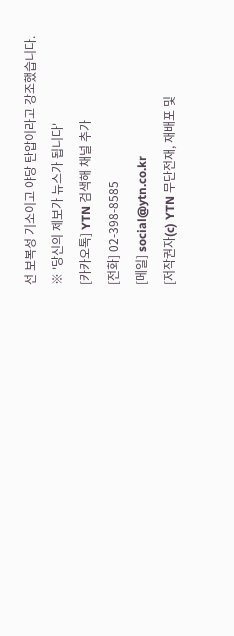선 보복성 기소이고 야당 탄압이라고 강조했습니다.
※ '당신의 제보가 뉴스가 됩니다'
[카카오톡] YTN 검색해 채널 추가
[전화] 02-398-8585
[메일] social@ytn.co.kr
[저작권자(c) YTN 무단전재, 재배포 및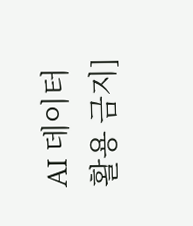AI 데이터 활용 금지]